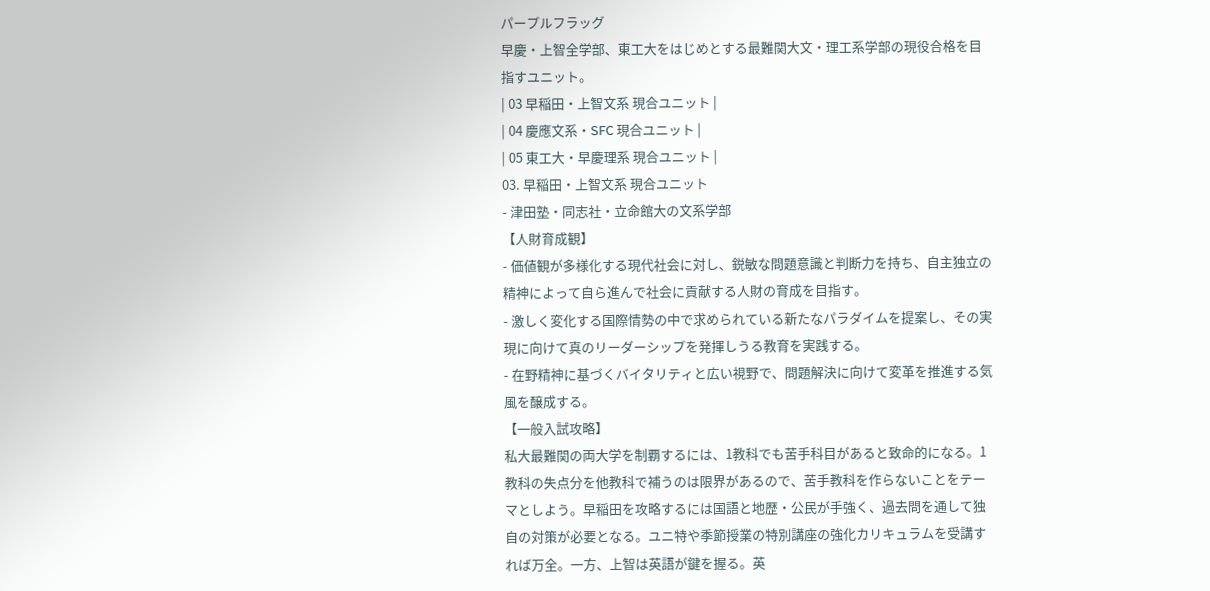パープルフラッグ
早慶・上智全学部、東工大をはじめとする最難関大文・理工系学部の現役合格を目指すユニット。
| 03 早稲田・上智文系 現合ユニット |
| 04 慶應文系・SFC 現合ユニット |
| 05 東工大・早慶理系 現合ユニット |
03. 早稲田・上智文系 現合ユニット
- 津田塾・同志社・立命館大の文系学部
【人財育成観】
- 価値観が多様化する現代社会に対し、鋭敏な問題意識と判断力を持ち、自主独立の精神によって自ら進んで社会に貢献する人財の育成を目指す。
- 激しく変化する国際情勢の中で求められている新たなパラダイムを提案し、その実現に向けて真のリーダーシップを発揮しうる教育を実践する。
- 在野精神に基づくバイタリティと広い視野で、問題解決に向けて変革を推進する気風を醸成する。
【一般入試攻略】
私大最難関の両大学を制覇するには、1教科でも苦手科目があると致命的になる。1教科の失点分を他教科で補うのは限界があるので、苦手教科を作らないことをテーマとしよう。早稲田を攻略するには国語と地歴・公民が手強く、過去問を通して独自の対策が必要となる。ユニ特や季節授業の特別講座の強化カリキュラムを受講すれば万全。一方、上智は英語が鍵を握る。英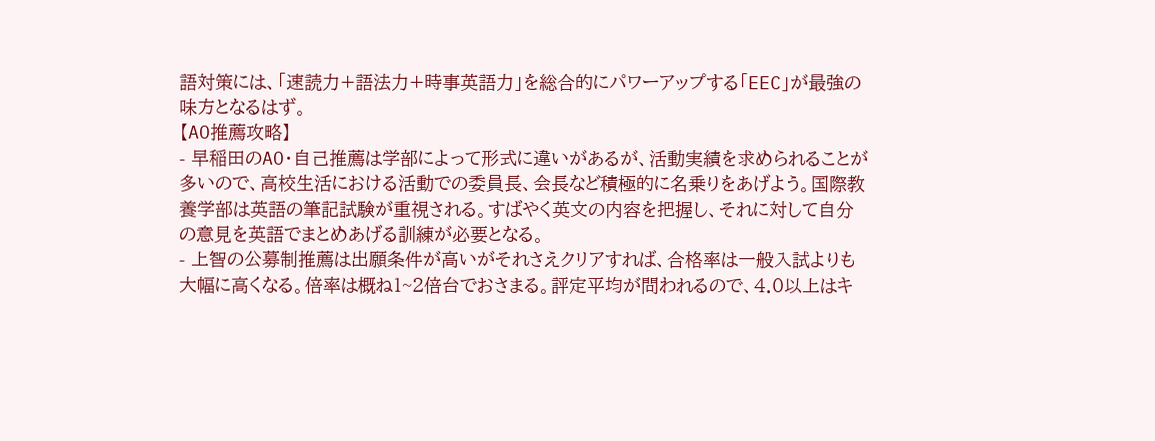語対策には、「速読力+語法力+時事英語力」を総合的にパワーアップする「EEC」が最強の味方となるはず。
【AO推薦攻略】
- 早稲田のAO・自己推薦は学部によって形式に違いがあるが、活動実績を求められることが多いので、高校生活における活動での委員長、会長など積極的に名乗りをあげよう。国際教養学部は英語の筆記試験が重視される。すばやく英文の内容を把握し、それに対して自分の意見を英語でまとめあげる訓練が必要となる。
- 上智の公募制推薦は出願条件が高いがそれさえクリアすれば、合格率は一般入試よりも大幅に高くなる。倍率は概ね1~2倍台でおさまる。評定平均が問われるので、4.0以上はキ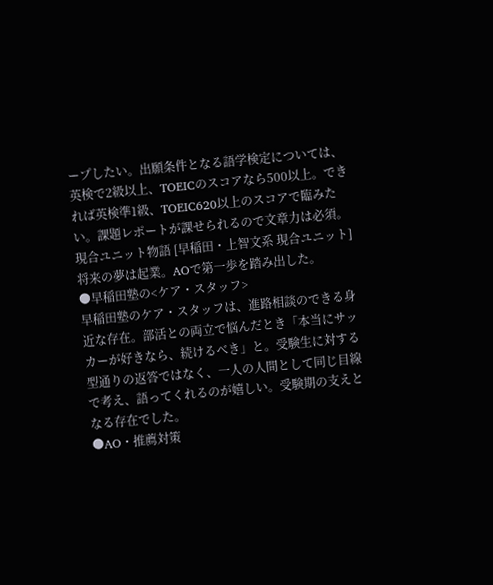ープしたい。出願条件となる語学検定については、英検で2級以上、TOEICのスコアなら500以上。できれば英検準1級、TOEIC620以上のスコアで臨みたい。課題レポートが課せられるので文章力は必須。
現合ユニット物語 [早稲田・上智文系 現合ユニット]
将来の夢は起業。AOで第一歩を踏み出した。
●早稲田塾の<ケア・スタッフ>
早稲田塾のケア・スタッフは、進路相談のできる身近な存在。部活との両立で悩んだとき「本当にサッカーが好きなら、続けるべき」と。受験生に対する型通りの返答ではなく、一人の人間として同じ目線で考え、語ってくれるのが嬉しい。受験期の支えとなる存在でした。
●AO・推薦対策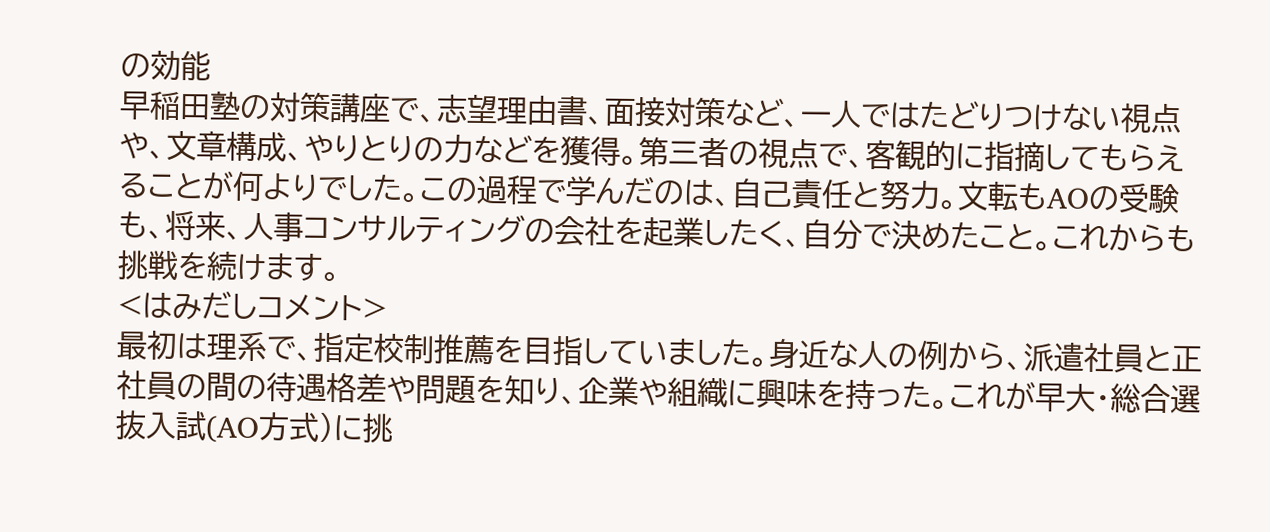の効能
早稲田塾の対策講座で、志望理由書、面接対策など、一人ではたどりつけない視点や、文章構成、やりとりの力などを獲得。第三者の視点で、客観的に指摘してもらえることが何よりでした。この過程で学んだのは、自己責任と努力。文転もAOの受験も、将来、人事コンサルティングの会社を起業したく、自分で決めたこと。これからも挑戦を続けます。
<はみだしコメント>
最初は理系で、指定校制推薦を目指していました。身近な人の例から、派遣社員と正社員の間の待遇格差や問題を知り、企業や組織に興味を持った。これが早大・総合選抜入試(AO方式)に挑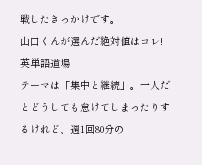戦したきっかけです。
山口くんが選んだ絶対値はコレ!
英単語道場
テーマは「集中と継続」。一人だとどうしても怠けてしまったりするけれど、週1回80分の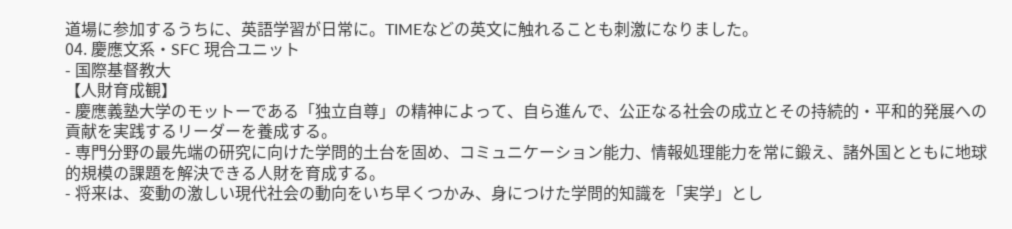道場に参加するうちに、英語学習が日常に。TIMEなどの英文に触れることも刺激になりました。
04. 慶應文系・SFC 現合ユニット
- 国際基督教大
【人財育成観】
- 慶應義塾大学のモットーである「独立自尊」の精神によって、自ら進んで、公正なる社会の成立とその持続的・平和的発展への貢献を実践するリーダーを養成する。
- 専門分野の最先端の研究に向けた学問的土台を固め、コミュニケーション能力、情報処理能力を常に鍛え、諸外国とともに地球的規模の課題を解決できる人財を育成する。
- 将来は、変動の激しい現代社会の動向をいち早くつかみ、身につけた学問的知識を「実学」とし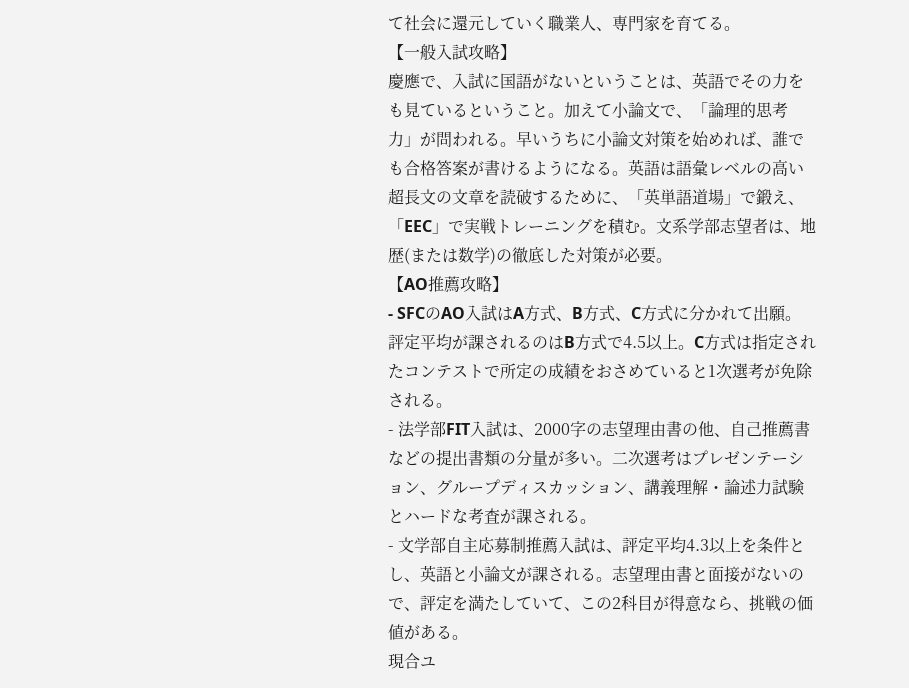て社会に還元していく職業人、専門家を育てる。
【一般入試攻略】
慶應で、入試に国語がないということは、英語でその力をも見ているということ。加えて小論文で、「論理的思考力」が問われる。早いうちに小論文対策を始めれば、誰でも合格答案が書けるようになる。英語は語彙レベルの高い超長文の文章を読破するために、「英単語道場」で鍛え、「EEC」で実戦トレーニングを積む。文系学部志望者は、地歴(または数学)の徹底した対策が必要。
【AO推薦攻略】
- SFCのAO入試はA方式、B方式、C方式に分かれて出願。評定平均が課されるのはB方式で4.5以上。C方式は指定されたコンテストで所定の成績をおさめていると1次選考が免除される。
- 法学部FIT入試は、2000字の志望理由書の他、自己推薦書などの提出書類の分量が多い。二次選考はプレゼンテーション、グループディスカッション、講義理解・論述力試験とハードな考査が課される。
- 文学部自主応募制推薦入試は、評定平均4.3以上を条件とし、英語と小論文が課される。志望理由書と面接がないので、評定を満たしていて、この2科目が得意なら、挑戦の価値がある。
現合ユ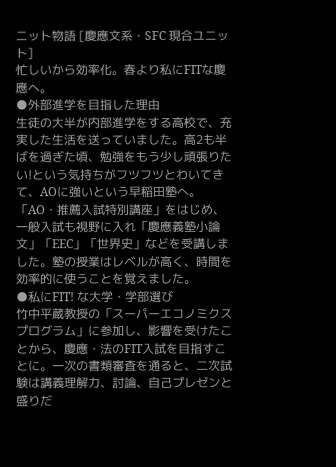ニット物語 [慶應文系・SFC 現合ユニット]
忙しいから効率化。春より私にFITな慶應へ。
●外部進学を目指した理由
生徒の大半が内部進学をする高校で、充実した生活を送っていました。高2も半ばを過ぎた頃、勉強をもう少し頑張りたい!という気持ちがフツフツとわいてきて、AOに強いという早稲田塾へ。「AO・推薦入試特別講座」をはじめ、一般入試も視野に入れ「慶應義塾小論文」「EEC」「世界史」などを受講しました。塾の授業はレベルが高く、時間を効率的に使うことを覚えました。
●私にFIT! な大学・学部選び
竹中平蔵教授の「スーパーエコノミクスプログラム」に参加し、影響を受けたことから、慶應・法のFIT入試を目指すことに。一次の書類審査を通ると、二次試験は講義理解力、討論、自己プレゼンと盛りだ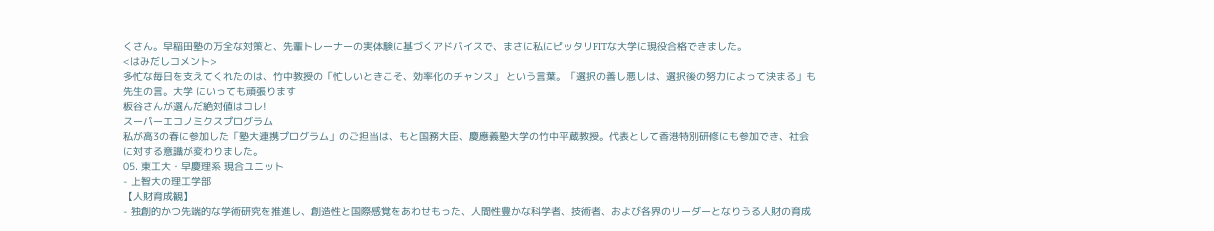くさん。早稲田塾の万全な対策と、先輩トレーナーの実体験に基づくアドバイスで、まさに私にピッタリFITな大学に現役合格できました。
<はみだしコメント>
多忙な毎日を支えてくれたのは、竹中教授の「忙しいときこそ、効率化のチャンス」 という言葉。「選択の善し悪しは、選択後の努力によって決まる」も先生の言。大学 にいっても頑張ります
板谷さんが選んだ絶対値はコレ!
スーパーエコノミクスプログラム
私が高3の春に参加した「塾大連携プログラム」のご担当は、もと国務大臣、慶應義塾大学の竹中平蔵教授。代表として香港特別研修にも参加でき、社会に対する意識が変わりました。
05. 東工大・早慶理系 現合ユニット
- 上智大の理工学部
【人財育成観】
- 独創的かつ先端的な学術研究を推進し、創造性と国際感覚をあわせもった、人間性豊かな科学者、技術者、および各界のリーダーとなりうる人財の育成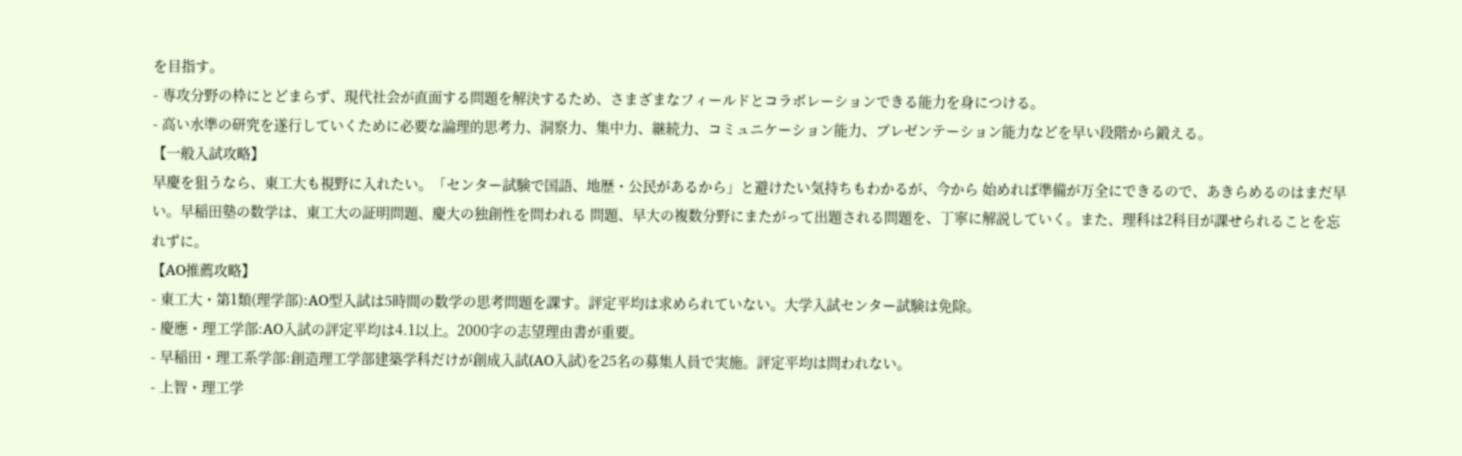を目指す。
- 専攻分野の枠にとどまらず、現代社会が直面する問題を解決するため、さまざまなフィールドとコラボレーションできる能力を身につける。
- 高い水準の研究を遂行していくために必要な論理的思考力、洞察力、集中力、継続力、コミュニケーション能力、プレゼンテーション能力などを早い段階から鍛える。
【一般入試攻略】
早慶を狙うなら、東工大も視野に入れたい。「センター試験で国語、地歴・公民があるから」と避けたい気持ちもわかるが、今から 始めれば準備が万全にできるので、あきらめるのはまだ早い。早稲田塾の数学は、東工大の証明問題、慶大の独創性を問われる 問題、早大の複数分野にまたがって出題される問題を、丁寧に解説していく。また、理科は2科目が課せられることを忘れずに。
【AO推薦攻略】
- 東工大・第1類(理学部):AO型入試は5時間の数学の思考問題を課す。評定平均は求められていない。大学入試センター試験は免除。
- 慶應・理工学部:AO入試の評定平均は4.1以上。2000字の志望理由書が重要。
- 早稲田・理工系学部:創造理工学部建築学科だけが創成入試(AO入試)を25名の募集人員で実施。評定平均は問われない。
- 上智・理工学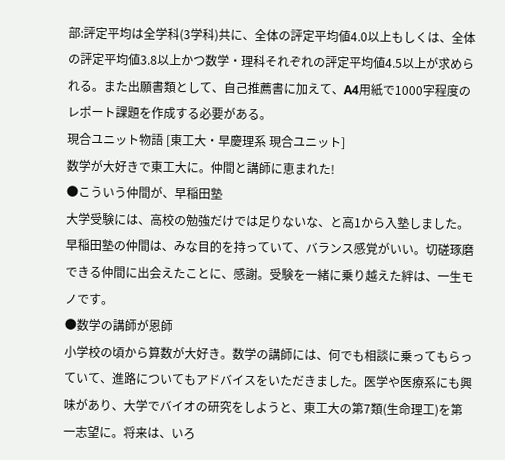部:評定平均は全学科(3学科)共に、全体の評定平均値4.0以上もしくは、全体の評定平均値3.8以上かつ数学・理科それぞれの評定平均値4.5以上が求められる。また出願書類として、自己推薦書に加えて、A4用紙で1000字程度のレポート課題を作成する必要がある。
現合ユニット物語 [東工大・早慶理系 現合ユニット]
数学が大好きで東工大に。仲間と講師に恵まれた!
●こういう仲間が、早稲田塾
大学受験には、高校の勉強だけでは足りないな、と高1から入塾しました。早稲田塾の仲間は、みな目的を持っていて、バランス感覚がいい。切磋琢磨できる仲間に出会えたことに、感謝。受験を一緒に乗り越えた絆は、一生モノです。
●数学の講師が恩師
小学校の頃から算数が大好き。数学の講師には、何でも相談に乗ってもらっていて、進路についてもアドバイスをいただきました。医学や医療系にも興味があり、大学でバイオの研究をしようと、東工大の第7類(生命理工)を第一志望に。将来は、いろ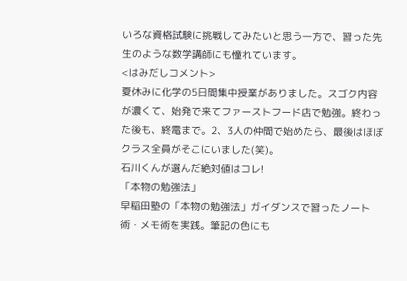いろな資格試験に挑戦してみたいと思う一方で、習った先生のような数学講師にも憧れています。
<はみだしコメント>
夏休みに化学の5日間集中授業がありました。スゴク内容が濃くて、始発で来てファーストフード店で勉強。終わった後も、終電まで。2、3人の仲間で始めたら、最後はほぼクラス全員がそこにいました(笑)。
石川くんが選んだ絶対値はコレ!
「本物の勉強法」
早稲田塾の「本物の勉強法」ガイダンスで習ったノート術・メモ術を実践。筆記の色にも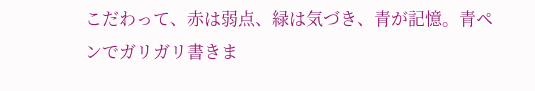こだわって、赤は弱点、緑は気づき、青が記憶。青ペンでガリガリ書きま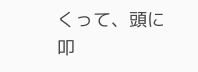くって、頭に叩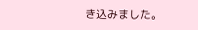き込みました。